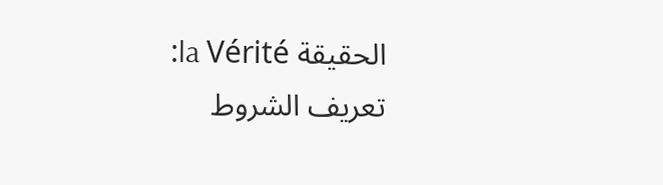الحقيقة la Vérité:
تعريف الشروط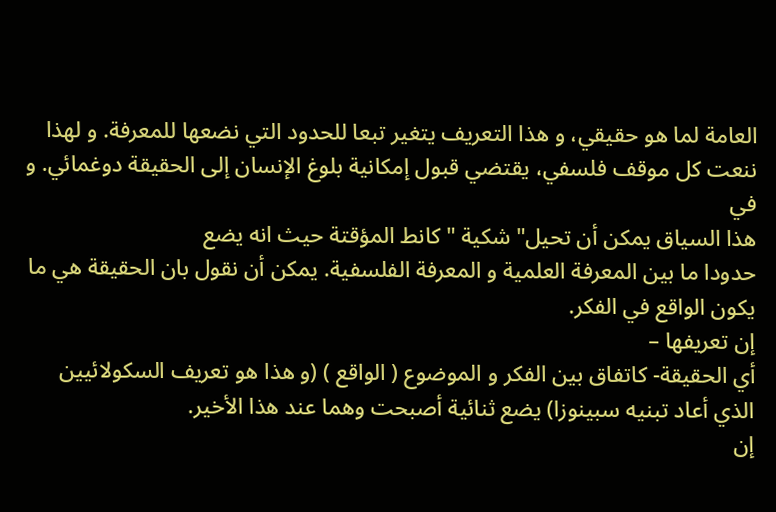العامة لما هو حقيقي، و هذا التعريف يتغير تبعا للحدود التي نضعها للمعرفة. و لهذا
ننعت كل موقف فلسفي، يقتضي قبول إمكانية بلوغ الإنسان إلى الحقيقة دوغمائي. و في
هذا السياق يمكن أن تحيل" شكية " كانط المؤقتة حيث انه يضع
حدودا ما بين المعرفة العلمية و المعرفة الفلسفية. يمكن أن نقول بان الحقيقة هي ما
يكون الواقع في الفكر.
إن تعريفها –
أي الحقيقة- كاتفاق بين الفكر و الموضوع ( الواقع ) (و هذا هو تعريف السكولائيين
الذي أعاد تبنيه سبينوزا) يضع ثنائية أصبحت وهما عند هذا الأخير.
إن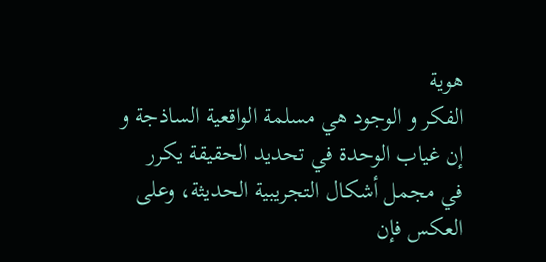هوية
الفكر و الوجود هي مسلمة الواقعية الساذجة و إن غياب الوحدة في تحديد الحقيقة يكرر
في مجمل أشكال التجريبية الحديثة، وعلى العكس فإن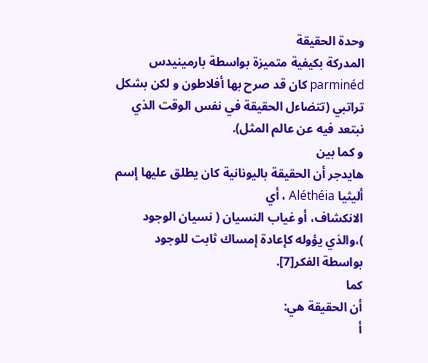وحدة الحقيقة
المدركة بكيفية متميزة بواسطة بارمينيدس parminéd كان قد صرح بها أفلاطون و لكن بشكل
تراتبي (تتضاءل الحقيقة في نفس الوقت الذي نبتعد فيه عن عالم المثل).
و كما بين
هايدجر أن الحقيقة باليونانية كان يطلق عليها إسم أليثيا Aléthéia ، أي
الانكشاف، أو غياب النسيان ( نسيان الوجود )،والذي يؤوله كإعادة إمساك ثابت للوجود
بواسطة الفكر[7].
كما
أن الحقيقة هي:
أ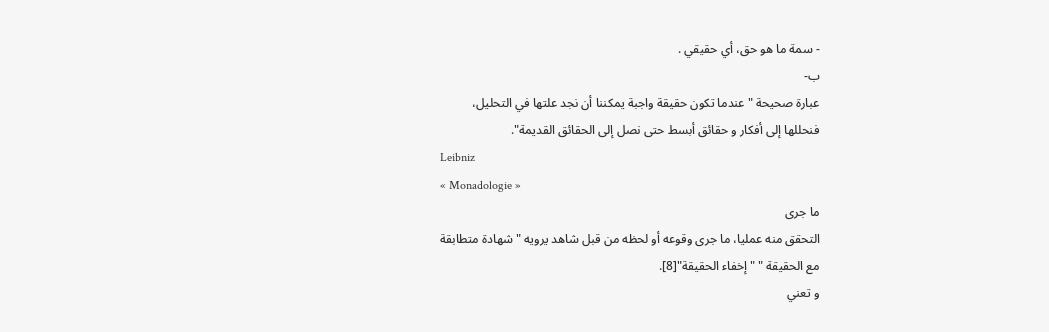- سمة ما هو حق، أي حقيقي .
ب-
عبارة صحيحة " عندما تكون حقيقة واجبة يمكننا أن نجد علتها في التحليل،
فنحللها إلى أفكار و حقائق أبسط حتى نصل إلى الحقائق القديمة".
Leibniz
« Monadologie »
ما جرى
التحقق منه عمليا، ما جرى وقوعه أو لحظه من قبل شاهد يرويه " شهادة متطابقة
مع الحقيقة " " إخفاء الحقيقة"[8].
و تعني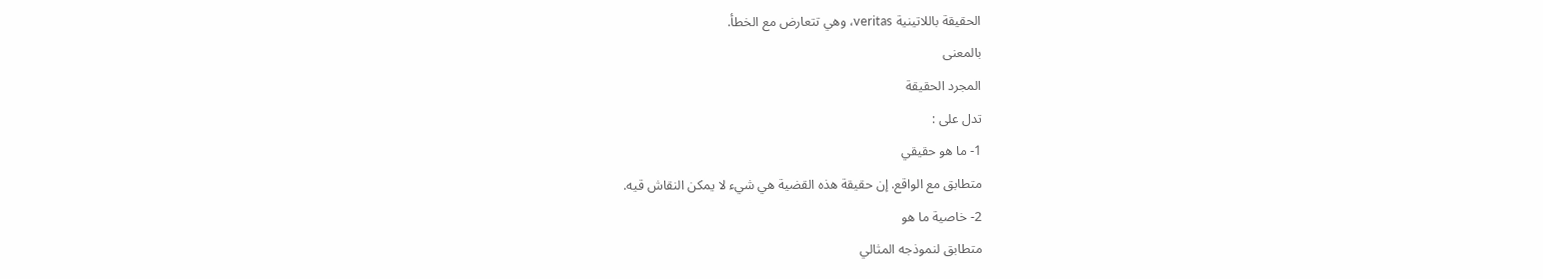الحقيقة باللاتينية veritas، وهي تتعارض مع الخطأ.
بالمعنى
المجرد الحقيقة
تدل على :
1- ما هو حقيقي
متطابق مع الواقع. إن حقيقة هذه القضية هي شيء لا يمكن النقاش قيه.
2- خاصية ما هو
متطابق لنموذجه المثالي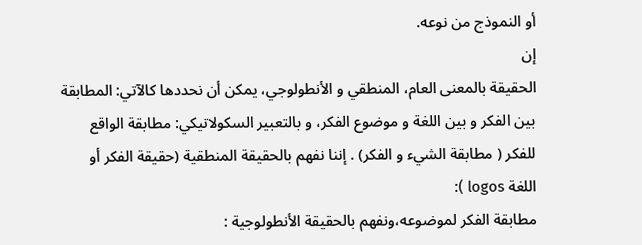أو النموذج من نوعه.
إن
الحقيقة بالمعنى العام، المنطقي و الأنطولوجي، يمكن أن نحددها كالآتي: المطابقة
بين الفكر و بين اللغة و موضوع الفكر، و بالتعبير السكولاتيكي: مطابقة الواقع
للفكر ( مطابقة الشيء و الفكر) . إننا نفهم بالحقيقة المنطقية (حقيقة الفكر أو
اللغة logos ):
مطابقة الفكر لموضوعه،ونفهم بالحقيقة الأنطولوجية :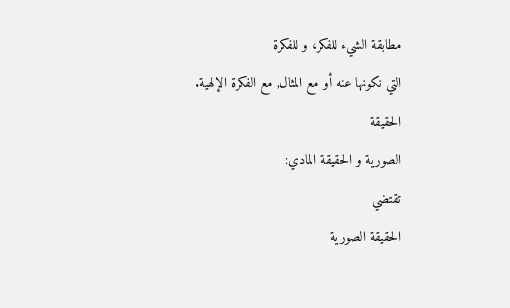مطابقة الشيء للفكر، و للفكرة
التي نكونها عنه أو مع المثال, مع الفكرة الإلهية.
الحقيقة
الصورية و الحقيقة المادي:
تقتضي
الحقيقة الصورية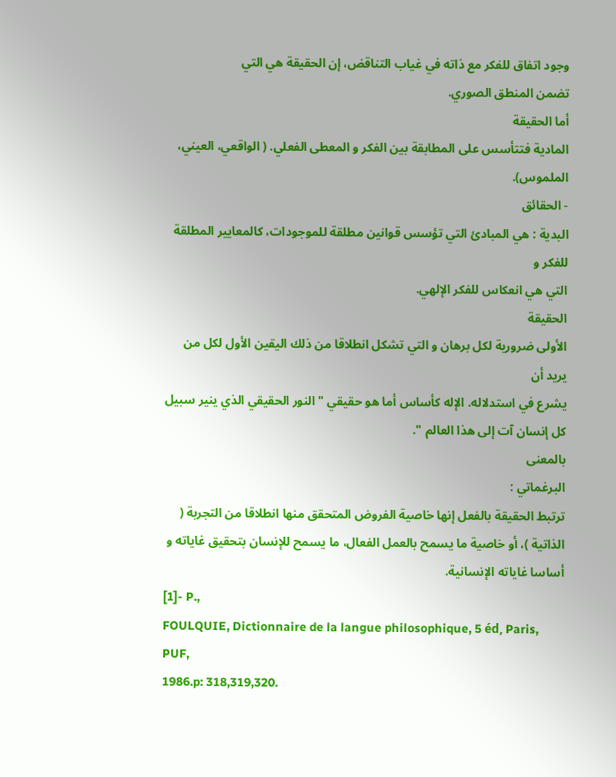وجود اتفاق للفكر مع ذاته في غياب التناقض، إن الحقيقة هي التي
تضمن المنطق الصوري.
أما الحقيقة
المادية فتتأسس على المطابقة بين الفكر و المعطى الفعلي. ( الواقعي، العيني،
الملموس).
- الحقائق
البدية : هي المبادئ التي تؤسس قوانين مطلقة للموجودات، كالمعايير المطلقة للفكر و
التي هي انعكاس للفكر الإلهي.
الحقيقة
الأولى ضرورية لكل برهان و التي تشكل انطلاقا من ذلك اليقين الأول لكل من يريد أن
يشرع في استدلاله. الإله كأساس أما هو حقيقي " النور الحقيقي الذي ينير سبيل
كل إنسان آت إلى هذا العالم ".
بالمعنى
البرغماتي :
ترتبط الحقيقة بالفعل إنها خاصية الفروض المتحقق منها انطلاقا من التجربة (
الذاتية )، أو خاصية ما يسمح بالعمل الفعال، ما يسمح للإنسان بتحقيق غاياته و
أساسا غاياته الإنسانية.
[1]- P.,
FOULQUIE, Dictionnaire de la langue philosophique, 5 éd, Paris, PUF,
1986.p: 318,319,320.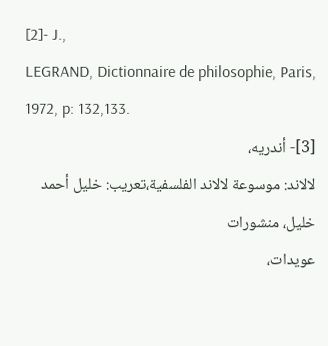[2]- J.,
LEGRAND, Dictionnaire de philosophie, Paris, 1972, p: 132,133.
[3]- أندريه،
لالاند: موسوعة لالاند الفلسفية،تعريب: خليل أحمد خليل، منشورات
عويدات،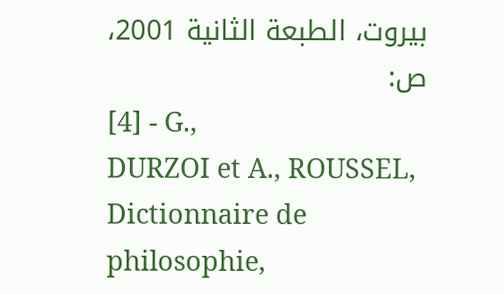بيروت، الطبعة الثانية 2001، ص:
[4] - G.,
DURZOI et A., ROUSSEL, Dictionnaire de philosophie,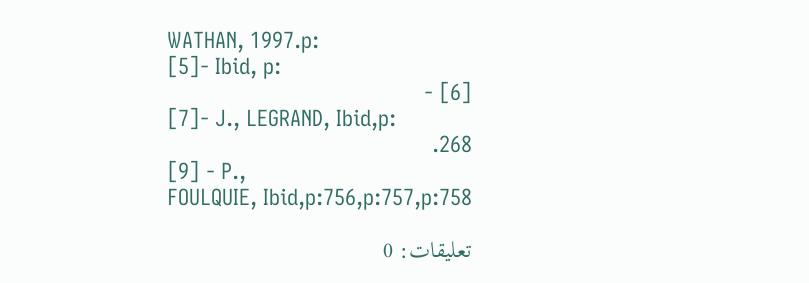WATHAN, 1997.p:
[5]- Ibid, p:
[6] -
[7]- J., LEGRAND, Ibid,p:
268.
[9] - P.,
FOULQUIE, Ibid,p:756,p:757,p:758

تعليقات: 0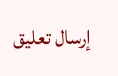إرسال تعليق